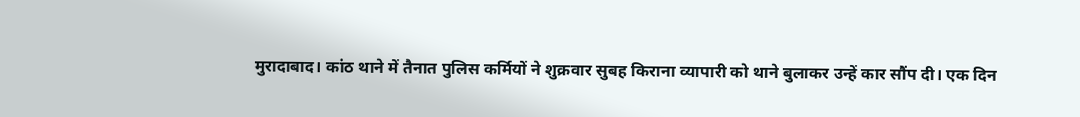मुरादाबाद। कांठ थाने में तैनात पुलिस कर्मियों ने शुक्रवार सुबह किराना व्यापारी को थाने बुलाकर उन्हें कार सौंप दी। एक दिन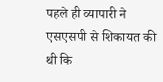पहले ही व्यापारी ने एसएसपी से शिकायत की थी कि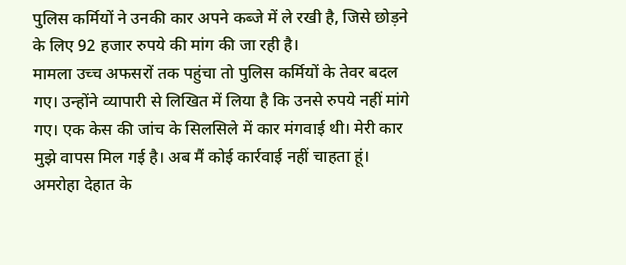पुलिस कर्मियों ने उनकी कार अपने कब्जे में ले रखी है, जिसे छोड़ने के लिए 92 हजार रुपये की मांग की जा रही है।
मामला उच्च अफसरों तक पहुंचा तो पुलिस कर्मियों के तेवर बदल गए। उन्होंने व्यापारी से लिखित में लिया है कि उनसे रुपये नहीं मांगे गए। एक केस की जांच के सिलसिले में कार मंगवाई थी। मेरी कार मुझे वापस मिल गई है। अब मैं कोई कार्रवाई नहीं चाहता हूं।
अमरोहा देहात के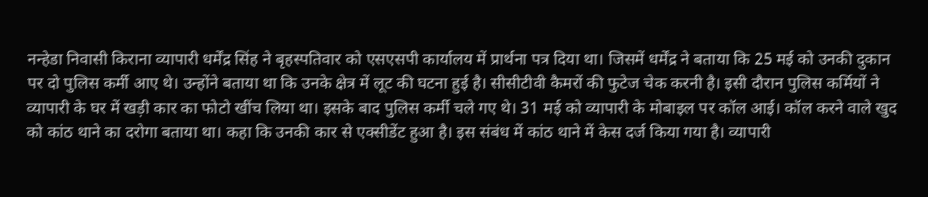नन्हेडा निवासी किराना व्यापारी धर्मेंद्र सिंह ने बृहस्पतिवार को एसएसपी कार्यालय में प्रार्थना पत्र दिया था। जिसमें धर्मेंद्र ने बताया कि 25 मई को उनकी दुकान पर दो पुलिस कर्मी आए थे। उन्होंने बताया था कि उनके क्षेत्र में लूट की घटना हुई है। सीसीटीवी कैमरों की फुटेज चेक करनी है। इसी दौरान पुलिस कर्मियों ने व्यापारी के घर में खड़ी कार का फोटो खींच लिया था। इसके बाद पुलिस कर्मी चले गए थे। 31 मई को व्यापारी के मोबाइल पर कॉल आई। कॉल करने वाले खुद को कांठ थाने का दरोगा बताया था। कहा कि उनकी कार से एक्सीडेंट हुआ है। इस संबंध में कांठ थाने में केस दर्ज किया गया है। व्यापारी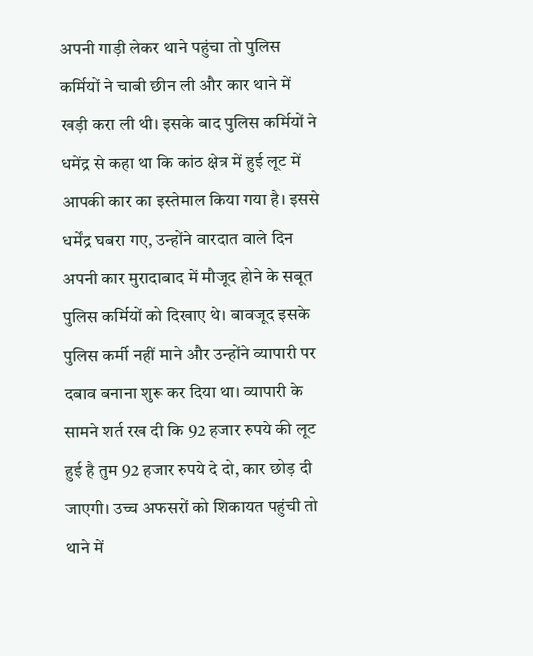अपनी गाड़ी लेकर थाने पहुंचा तो पुलिस कर्मियों ने चाबी छीन ली और कार थाने में खड़ी करा ली थी। इसके बाद पुलिस कर्मियों ने धमेंद्र से कहा था कि कांठ क्षेत्र में हुई लूट में आपकी कार का इस्तेमाल किया गया है। इससे धर्मेंद्र घबरा गए, उन्होंने वारदात वाले दिन अपनी कार मुरादाबाद में मौजूद होने के सबूत पुलिस कर्मियों को दिखाए थे। बावजूद इसके पुलिस कर्मी नहीं माने और उन्होंने व्यापारी पर दबाव बनाना शुरू कर दिया था। व्यापारी के सामने शर्त रख दी कि 92 हजार रुपये की लूट हुई है तुम 92 हजार रुपये दे दो, कार छोड़ दी जाएगी। उच्च अफसरों को शिकायत पहुंची तो थाने में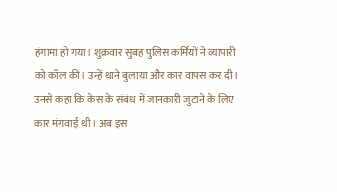हंगामा हो गया। शुक्रवार सुबह पुलिस कर्मियों ने व्यापारी को कॉल की। उन्हें थाने बुलाया और कार वापस कर दी। उनसे कहा कि केस के संबंध में जानकारी जुटाने के लिए कार मंगवाई थी। अब इस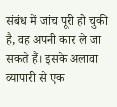संबंध में जांच पूरी हो चुकी है, वह अपनी कार ले जा सकते हैं। इसके अलावा व्यापारी से एक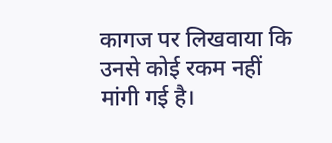कागज पर लिखवाया कि उनसे कोई रकम नहीं मांगी गई है।